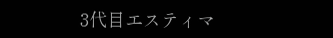3代目エスティマ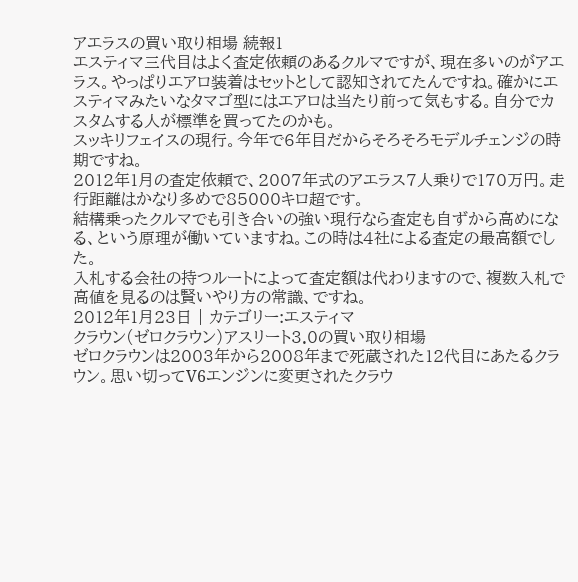アエラスの買い取り相場 続報1
エスティマ三代目はよく査定依頼のあるクルマですが、現在多いのがアエラス。やっぱりエアロ装着はセットとして認知されてたんですね。確かにエスティマみたいなタマゴ型にはエアロは当たり前って気もする。自分でカスタムする人が標準を買ってたのかも。
スッキリフェイスの現行。今年で6年目だからそろそろモデルチェンジの時期ですね。
2012年1月の査定依頼で、2007年式のアエラス7人乗りで170万円。走行距離はかなり多めで85000キロ超です。
結構乗ったクルマでも引き合いの強い現行なら査定も自ずから高めになる、という原理が働いていますね。この時は4社による査定の最高額でした。
入札する会社の持つルートによって査定額は代わりますので、複数入札で高値を見るのは賢いやり方の常識、ですね。
2012年1月23日 | カテゴリー:エスティマ
クラウン(ゼロクラウン)アスリート3.0の買い取り相場
ゼロクラウンは2003年から2008年まで死蔵された12代目にあたるクラウン。思い切ってV6エンジンに変更されたクラウ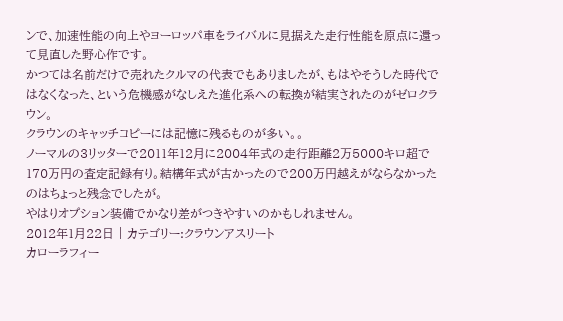ンで、加速性能の向上やヨーロッパ車をライバルに見据えた走行性能を原点に還って見直した野心作です。
かつては名前だけで売れたクルマの代表でもありましたが、もはやそうした時代ではなくなった、という危機感がなしえた進化系への転換が結実されたのがゼロクラウン。
クラウンのキャッチコピーには記憶に残るものが多い。。
ノーマルの3リッターで2011年12月に2004年式の走行距離2万5000キロ超で170万円の査定記録有り。結構年式が古かったので200万円越えがならなかったのはちょっと残念でしたが。
やはりオプション装備でかなり差がつきやすいのかもしれません。
2012年1月22日 | カテゴリー:クラウンアスリート
カローラフィー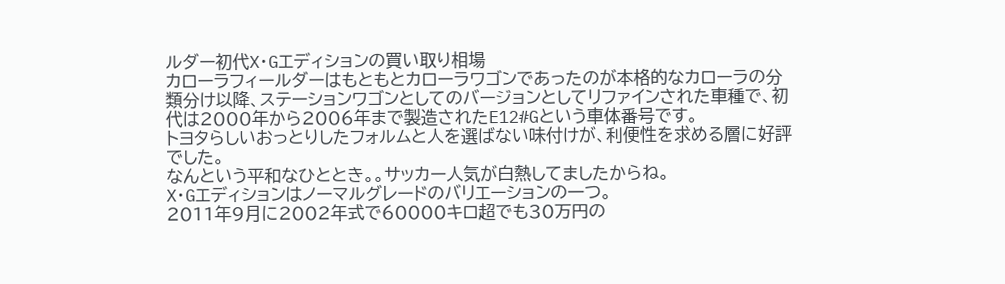ルダー初代X・Gエディションの買い取り相場
カローラフィールダーはもともとカローラワゴンであったのが本格的なカローラの分類分け以降、ステーションワゴンとしてのバージョンとしてリファインされた車種で、初代は2000年から2006年まで製造されたE12#Gという車体番号です。
トヨタらしいおっとりしたフォルムと人を選ばない味付けが、利便性を求める層に好評でした。
なんという平和なひととき。。サッカー人気が白熱してましたからね。
X・Gエディションはノーマルグレードのバリエーションの一つ。
2011年9月に2002年式で60000キロ超でも30万円の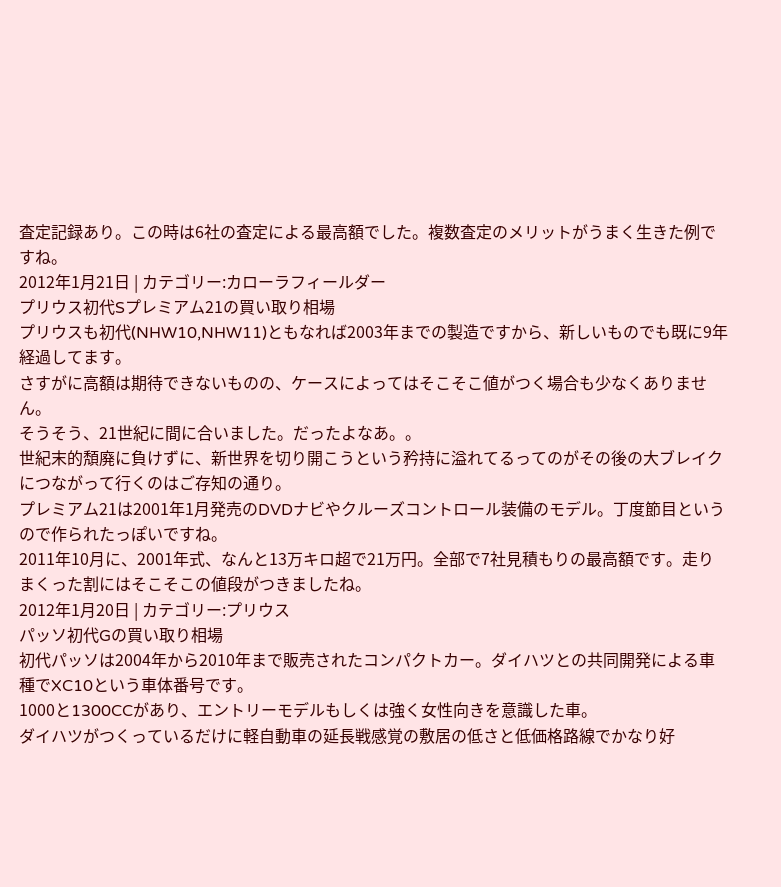査定記録あり。この時は6社の査定による最高額でした。複数査定のメリットがうまく生きた例ですね。
2012年1月21日 | カテゴリー:カローラフィールダー
プリウス初代Sプレミアム21の買い取り相場
プリウスも初代(NHW10,NHW11)ともなれば2003年までの製造ですから、新しいものでも既に9年経過してます。
さすがに高額は期待できないものの、ケースによってはそこそこ値がつく場合も少なくありません。
そうそう、21世紀に間に合いました。だったよなあ。。
世紀末的頽廃に負けずに、新世界を切り開こうという矜持に溢れてるってのがその後の大ブレイクにつながって行くのはご存知の通り。
プレミアム21は2001年1月発売のDVDナビやクルーズコントロール装備のモデル。丁度節目というので作られたっぽいですね。
2011年10月に、2001年式、なんと13万キロ超で21万円。全部で7社見積もりの最高額です。走りまくった割にはそこそこの値段がつきましたね。
2012年1月20日 | カテゴリー:プリウス
パッソ初代Gの買い取り相場
初代パッソは2004年から2010年まで販売されたコンパクトカー。ダイハツとの共同開発による車種でXC10という車体番号です。
1000と1300CCがあり、エントリーモデルもしくは強く女性向きを意識した車。
ダイハツがつくっているだけに軽自動車の延長戦感覚の敷居の低さと低価格路線でかなり好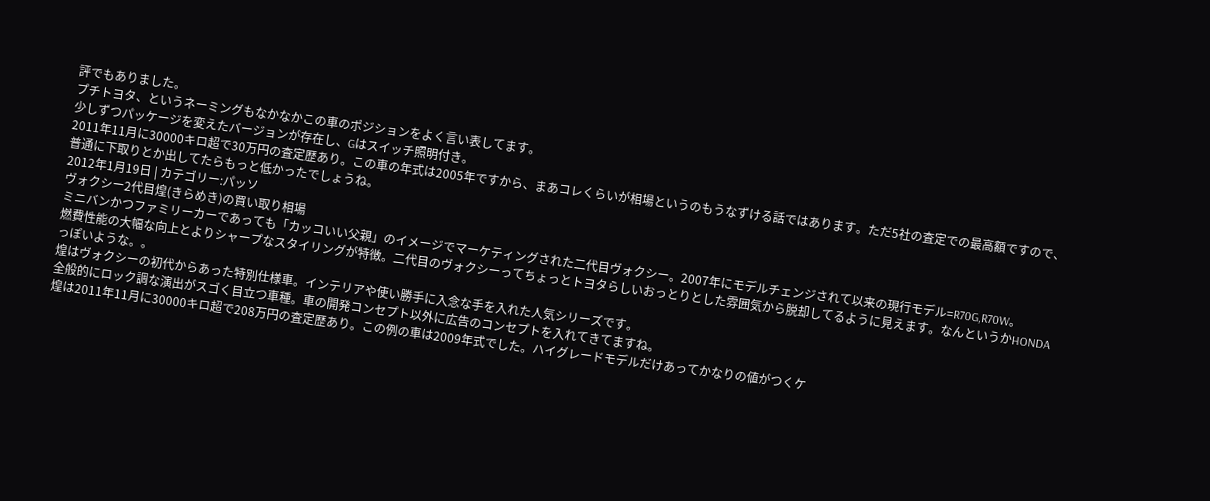評でもありました。
プチトヨタ、というネーミングもなかなかこの車のポジションをよく言い表してます。
少しずつパッケージを変えたバージョンが存在し、Gはスイッチ照明付き。
2011年11月に30000キロ超で30万円の査定歴あり。この車の年式は2005年ですから、まあコレくらいが相場というのもうなずける話ではあります。ただ5社の査定での最高額ですので、普通に下取りとか出してたらもっと低かったでしょうね。
2012年1月19日 | カテゴリー:パッソ
ヴォクシー2代目煌(きらめき)の買い取り相場
ミニバンかつファミリーカーであっても「カッコいい父親」のイメージでマーケティングされた二代目ヴォクシー。2007年にモデルチェンジされて以来の現行モデル=R70G,R70W。
燃費性能の大幅な向上とよりシャープなスタイリングが特徴。二代目のヴォクシーってちょっとトヨタらしいおっとりとした雰囲気から脱却してるように見えます。なんというかHONDAっぽいような。。
煌はヴォクシーの初代からあった特別仕様車。インテリアや使い勝手に入念な手を入れた人気シリーズです。
全般的にロック調な演出がスゴく目立つ車種。車の開発コンセプト以外に広告のコンセプトを入れてきてますね。
煌は2011年11月に30000キロ超で208万円の査定歴あり。この例の車は2009年式でした。ハイグレードモデルだけあってかなりの値がつくケ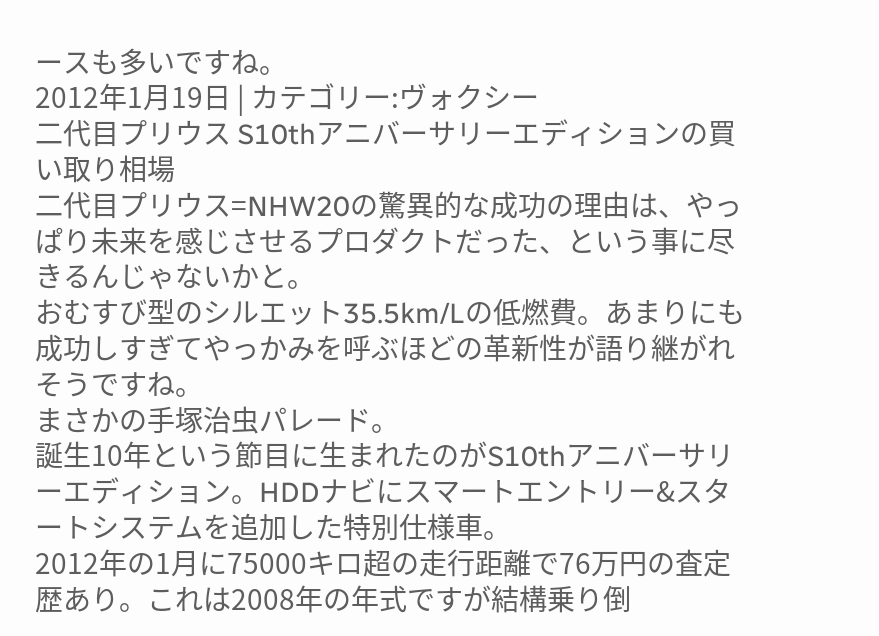ースも多いですね。
2012年1月19日 | カテゴリー:ヴォクシー
二代目プリウス S10thアニバーサリーエディションの買い取り相場
二代目プリウス=NHW20の驚異的な成功の理由は、やっぱり未来を感じさせるプロダクトだった、という事に尽きるんじゃないかと。
おむすび型のシルエット35.5km/Lの低燃費。あまりにも成功しすぎてやっかみを呼ぶほどの革新性が語り継がれそうですね。
まさかの手塚治虫パレード。
誕生10年という節目に生まれたのがS10thアニバーサリーエディション。HDDナビにスマートエントリー&スタートシステムを追加した特別仕様車。
2012年の1月に75000キロ超の走行距離で76万円の査定歴あり。これは2008年の年式ですが結構乗り倒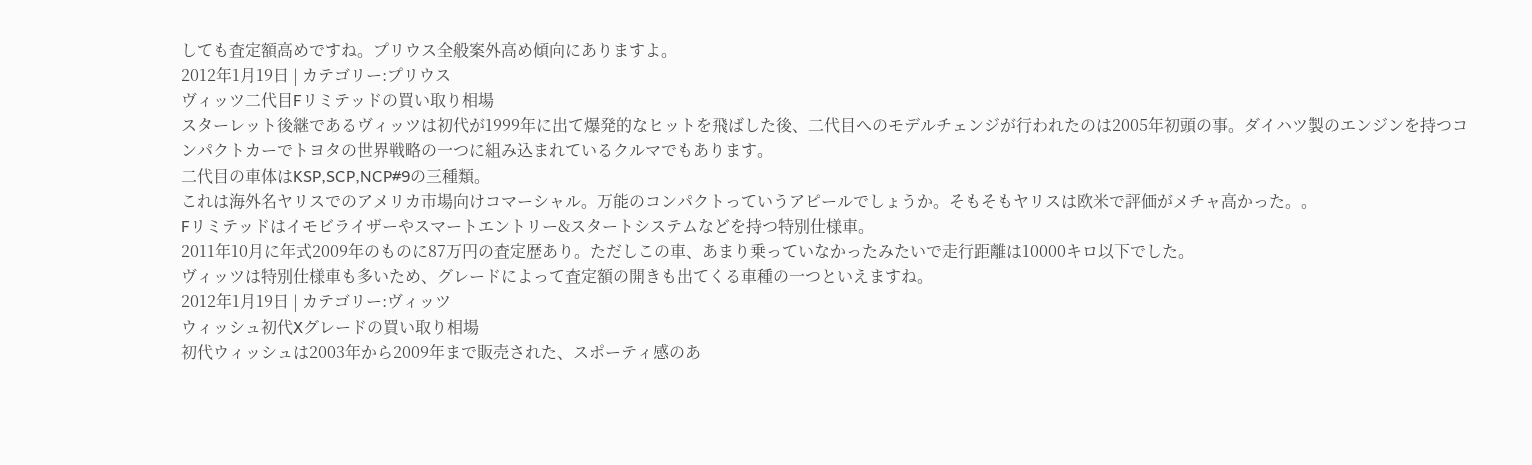しても査定額高めですね。プリウス全般案外高め傾向にありますよ。
2012年1月19日 | カテゴリー:プリウス
ヴィッツ二代目Fリミテッドの買い取り相場
スターレット後継であるヴィッツは初代が1999年に出て爆発的なヒットを飛ばした後、二代目へのモデルチェンジが行われたのは2005年初頭の事。ダイハツ製のエンジンを持つコンパクトカーでトヨタの世界戦略の一つに組み込まれているクルマでもあります。
二代目の車体はKSP,SCP,NCP#9の三種類。
これは海外名ヤリスでのアメリカ市場向けコマーシャル。万能のコンパクトっていうアピールでしょうか。そもそもヤリスは欧米で評価がメチャ高かった。。
Fリミテッドはイモビライザーやスマートエントリー&スタートシステムなどを持つ特別仕様車。
2011年10月に年式2009年のものに87万円の査定歴あり。ただしこの車、あまり乗っていなかったみたいで走行距離は10000キロ以下でした。
ヴィッツは特別仕様車も多いため、グレードによって査定額の開きも出てくる車種の一つといえますね。
2012年1月19日 | カテゴリー:ヴィッツ
ウィッシュ初代Xグレードの買い取り相場
初代ウィッシュは2003年から2009年まで販売された、スポーティ感のあ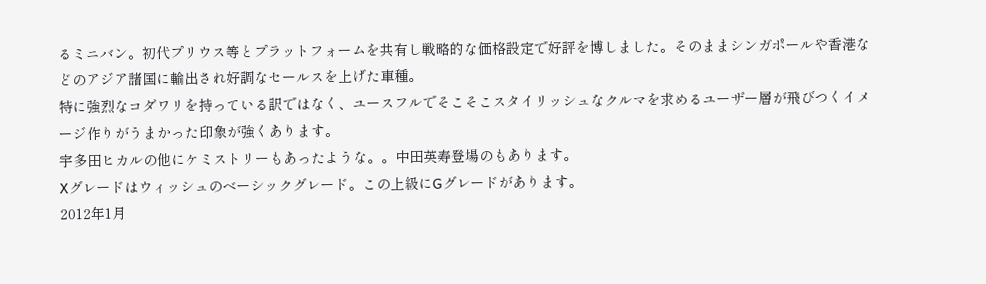るミニバン。初代プリウス等とプラットフォームを共有し戦略的な価格設定で好評を博しました。そのままシンガポールや香港などのアジア諸国に輸出され好調なセールスを上げた車種。
特に強烈なコダワリを持っている訳ではなく、ユースフルでそこそこスタイリッシュなクルマを求めるユーザー層が飛びつくイメージ作りがうまかった印象が強くあります。
宇多田ヒカルの他にケミストリーもあったような。。中田英寿登場のもあります。
Xグレードはウィッシュのベーシックグレード。この上級にGグレードがあります。
2012年1月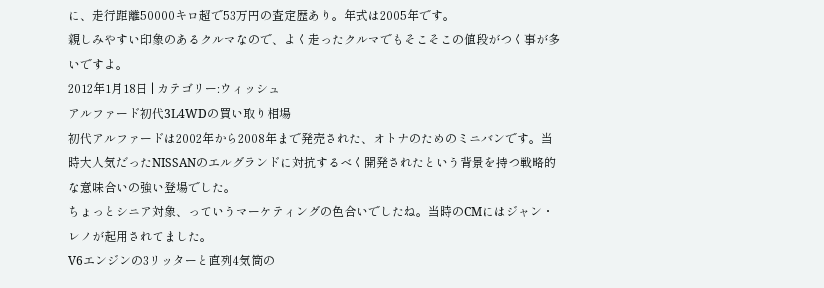に、走行距離50000キロ超で53万円の査定歴あり。年式は2005年です。
親しみやすい印象のあるクルマなので、よく走ったクルマでもそこそこの値段がつく事が多いですよ。
2012年1月18日 | カテゴリー:ウィッシュ
アルファード初代3L4WDの買い取り相場
初代アルファードは2002年から2008年まで発売された、オトナのためのミニバンです。当時大人気だったNISSANのエルグランドに対抗するべく開発されたという背景を持つ戦略的な意味合いの強い登場でした。
ちょっとシニア対象、っていうマーケティングの色合いでしたね。当時のCMにはジャン・レノが起用されてました。
V6エンジンの3リッターと直列4気筒の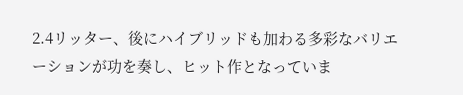2.4リッター、後にハイブリッドも加わる多彩なバリエーションが功を奏し、ヒット作となっていま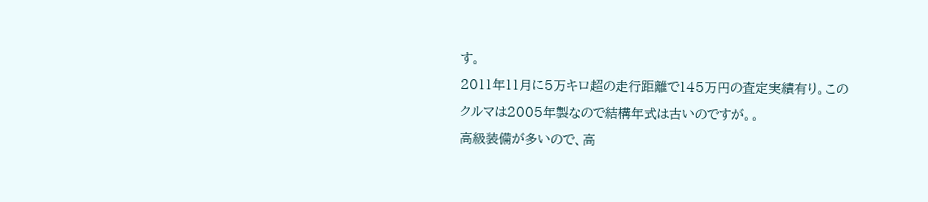す。
2011年11月に5万キロ超の走行距離で145万円の査定実績有り。このクルマは2005年製なので結構年式は古いのですが。。
高級装備が多いので、高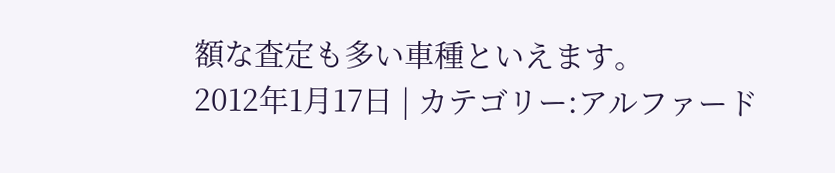額な査定も多い車種といえます。
2012年1月17日 | カテゴリー:アルファード